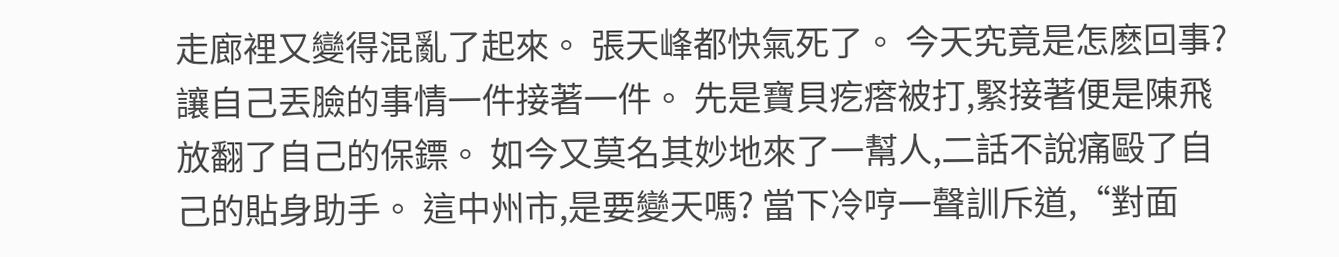走廊裡又變得混亂了起來。 張天峰都快氣死了。 今天究竟是怎麽回事? 讓自己丟臉的事情一件接著一件。 先是寶貝疙瘩被打,緊接著便是陳飛放翻了自己的保鏢。 如今又莫名其妙地來了一幫人,二話不說痛毆了自己的貼身助手。 這中州市,是要變天嗎? 當下冷哼一聲訓斥道,“對面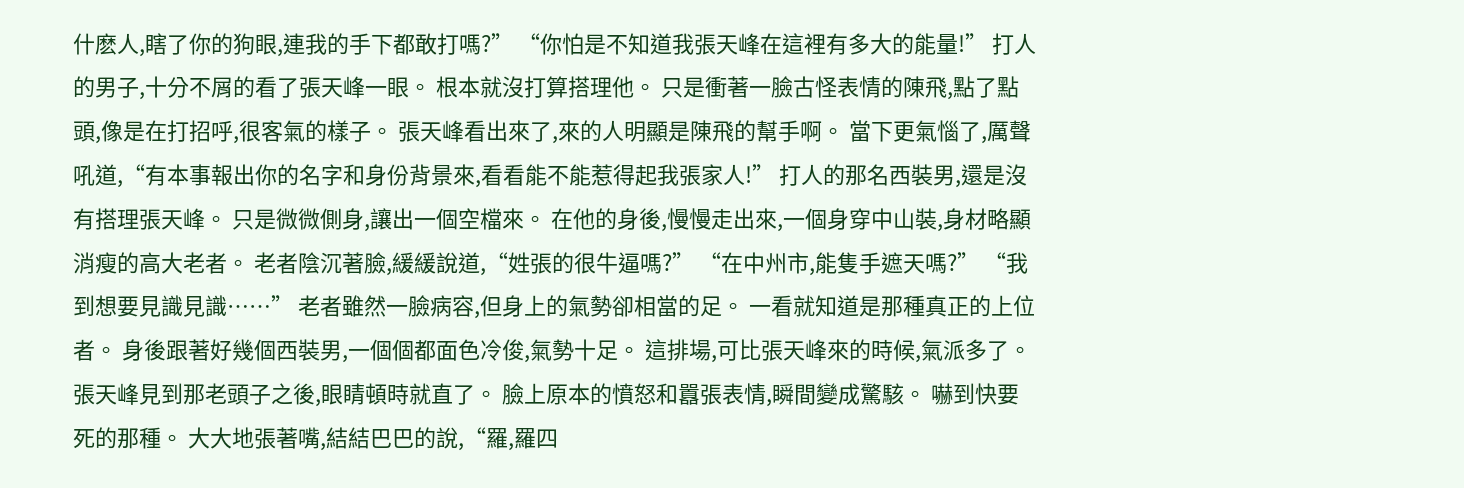什麽人,瞎了你的狗眼,連我的手下都敢打嗎?” “你怕是不知道我張天峰在這裡有多大的能量!” 打人的男子,十分不屑的看了張天峰一眼。 根本就沒打算搭理他。 只是衝著一臉古怪表情的陳飛,點了點頭,像是在打招呼,很客氣的樣子。 張天峰看出來了,來的人明顯是陳飛的幫手啊。 當下更氣惱了,厲聲吼道,“有本事報出你的名字和身份背景來,看看能不能惹得起我張家人!” 打人的那名西裝男,還是沒有搭理張天峰。 只是微微側身,讓出一個空檔來。 在他的身後,慢慢走出來,一個身穿中山裝,身材略顯消瘦的高大老者。 老者陰沉著臉,緩緩說道,“姓張的很牛逼嗎?” “在中州市,能隻手遮天嗎?” “我到想要見識見識……” 老者雖然一臉病容,但身上的氣勢卻相當的足。 一看就知道是那種真正的上位者。 身後跟著好幾個西裝男,一個個都面色冷俊,氣勢十足。 這排場,可比張天峰來的時候,氣派多了。 張天峰見到那老頭子之後,眼睛頓時就直了。 臉上原本的憤怒和囂張表情,瞬間變成驚駭。 嚇到快要死的那種。 大大地張著嘴,結結巴巴的說,“羅,羅四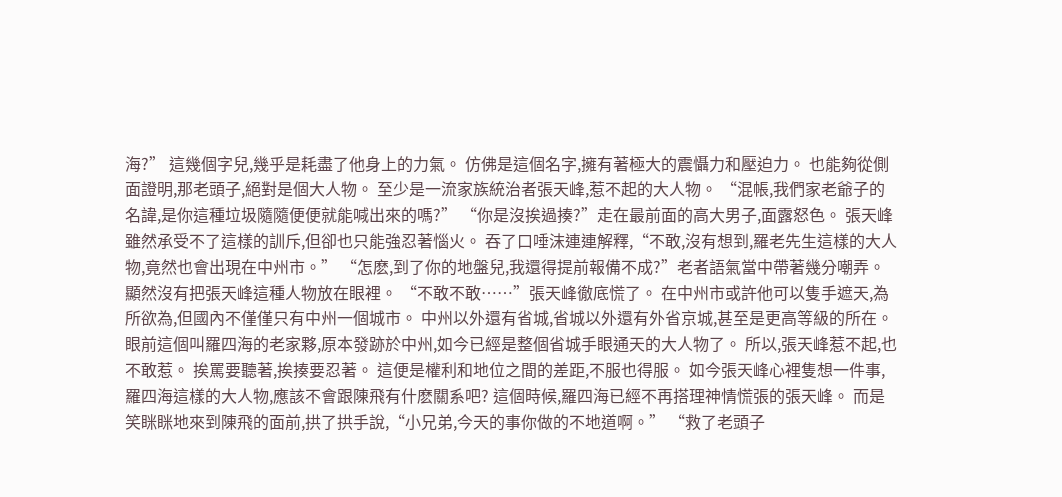海?” 這幾個字兒,幾乎是耗盡了他身上的力氣。 仿佛是這個名字,擁有著極大的震懾力和壓迫力。 也能夠從側面證明,那老頭子,絕對是個大人物。 至少是一流家族統治者張天峰,惹不起的大人物。 “混帳,我們家老爺子的名諱,是你這種垃圾隨隨便便就能喊出來的嗎?” “你是沒挨過揍?”走在最前面的高大男子,面露怒色。 張天峰雖然承受不了這樣的訓斥,但卻也只能強忍著惱火。 吞了口唾沫連連解釋,“不敢,沒有想到,羅老先生這樣的大人物,竟然也會出現在中州市。” “怎麽,到了你的地盤兒,我還得提前報備不成?”老者語氣當中帶著幾分嘲弄。 顯然沒有把張天峰這種人物放在眼裡。 “不敢不敢……”張天峰徹底慌了。 在中州市或許他可以隻手遮天,為所欲為,但國內不僅僅只有中州一個城市。 中州以外還有省城,省城以外還有外省京城,甚至是更高等級的所在。 眼前這個叫羅四海的老家夥,原本發跡於中州,如今已經是整個省城手眼通天的大人物了。 所以,張天峰惹不起,也不敢惹。 挨罵要聽著,挨揍要忍著。 這便是權利和地位之間的差距,不服也得服。 如今張天峰心裡隻想一件事,羅四海這樣的大人物,應該不會跟陳飛有什麽關系吧? 這個時候,羅四海已經不再搭理神情慌張的張天峰。 而是笑眯眯地來到陳飛的面前,拱了拱手說,“小兄弟,今天的事你做的不地道啊。” “救了老頭子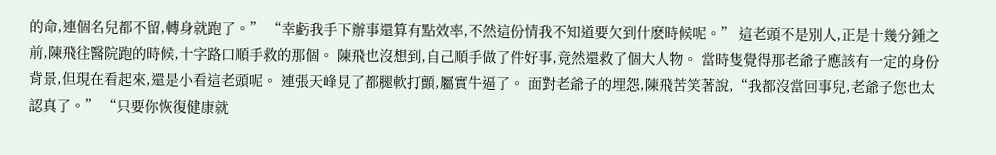的命,連個名兒都不留,轉身就跑了。” “幸虧我手下辦事還算有點效率,不然這份情我不知道要欠到什麽時候呢。” 這老頭不是別人,正是十幾分鍾之前,陳飛往醫院跑的時候,十字路口順手救的那個。 陳飛也沒想到,自己順手做了件好事,竟然還救了個大人物。 當時隻覺得那老爺子應該有一定的身份背景,但現在看起來,還是小看這老頭呢。 連張天峰見了都腿軟打顫,屬實牛逼了。 面對老爺子的埋怨,陳飛苦笑著說,“我都沒當回事兒,老爺子您也太認真了。” “只要你恢復健康就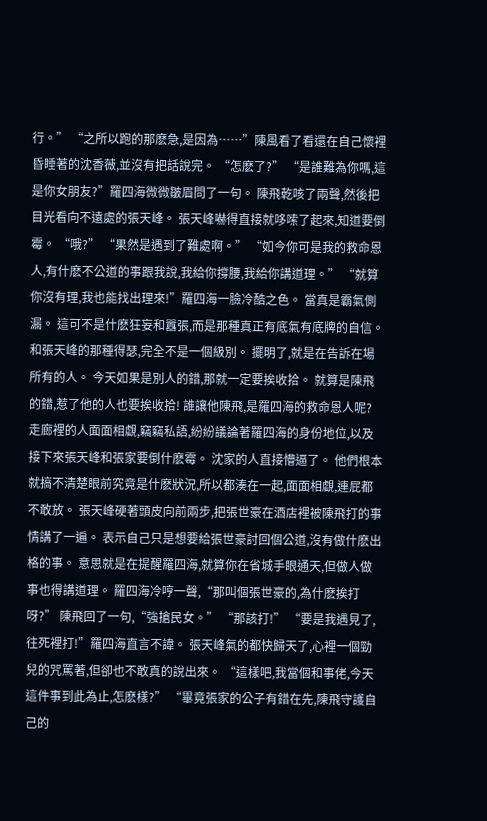行。” “之所以跑的那麽急,是因為……”陳風看了看還在自己懷裡昏睡著的沈香薇,並沒有把話說完。 “怎麽了?” “是誰難為你嗎,這是你女朋友?”羅四海微微皺眉問了一句。 陳飛乾咳了兩聲,然後把目光看向不遠處的張天峰。 張天峰嚇得直接就哆嗦了起來,知道要倒霉。 “哦?” “果然是遇到了難處啊。” “如今你可是我的救命恩人,有什麽不公道的事跟我說,我給你撐腰,我給你講道理。” “就算你沒有理,我也能找出理來!”羅四海一臉冷酷之色。 當真是霸氣側漏。 這可不是什麽狂妄和囂張,而是那種真正有底氣有底牌的自信。 和張天峰的那種得瑟,完全不是一個級別。 擺明了,就是在告訴在場所有的人。 今天如果是別人的錯,那就一定要挨收拾。 就算是陳飛的錯,惹了他的人也要挨收拾! 誰讓他陳飛,是羅四海的救命恩人呢? 走廊裡的人面面相覷,竊竊私語,紛紛議論著羅四海的身份地位,以及接下來張天峰和張家要倒什麽霉。 沈家的人直接懵逼了。 他們根本就搞不清楚眼前究竟是什麽狀況,所以都湊在一起,面面相覷,連屁都不敢放。 張天峰硬著頭皮向前兩步,把張世豪在酒店裡被陳飛打的事情講了一遍。 表示自己只是想要給張世豪討回個公道,沒有做什麽出格的事。 意思就是在提醒羅四海,就算你在省城手眼通天,但做人做事也得講道理。 羅四海冷哼一聲,“那叫個張世豪的,為什麽挨打呀?” 陳飛回了一句,“強搶民女。” “那該打!” “要是我遇見了,往死裡打!”羅四海直言不諱。 張天峰氣的都快歸天了,心裡一個勁兒的咒罵著,但卻也不敢真的說出來。 “這樣吧,我當個和事佬,今天這件事到此為止,怎麽樣?” “畢竟張家的公子有錯在先,陳飛守護自己的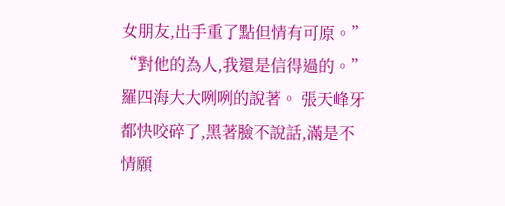女朋友,出手重了點但情有可原。” “對他的為人,我還是信得過的。”羅四海大大咧咧的說著。 張天峰牙都快咬碎了,黑著臉不說話,滿是不情願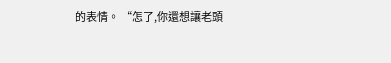的表情。 “怎了,你還想讓老頭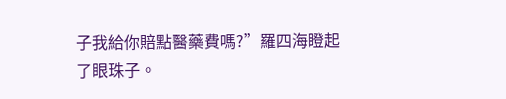子我給你賠點醫藥費嗎?”羅四海瞪起了眼珠子。